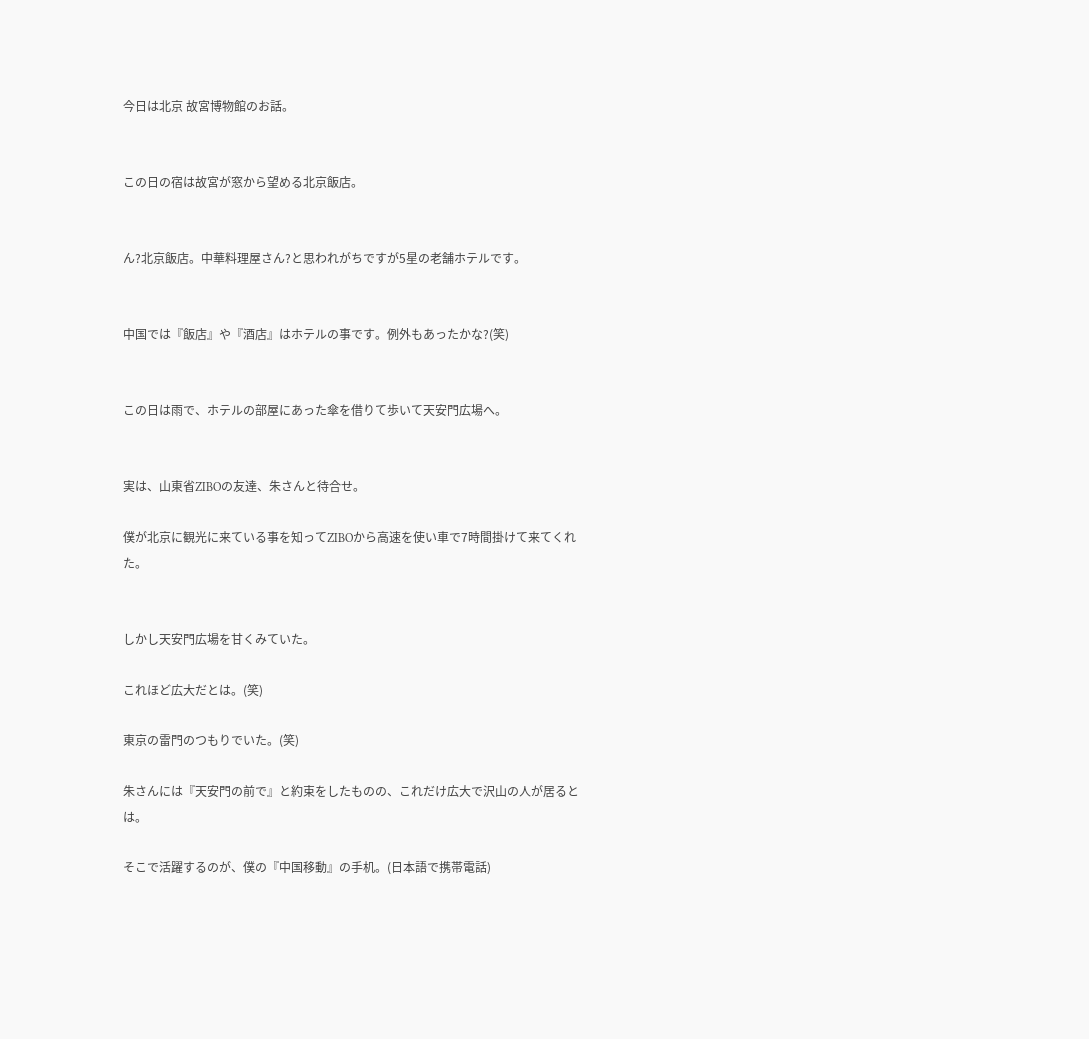今日は北京 故宮博物館のお話。


この日の宿は故宮が窓から望める北京飯店。


ん?北京飯店。中華料理屋さん?と思われがちですが5星の老舗ホテルです。


中国では『飯店』や『酒店』はホテルの事です。例外もあったかな?(笑)


この日は雨で、ホテルの部屋にあった傘を借りて歩いて天安門広場へ。


実は、山東省ZIBOの友達、朱さんと待合せ。

僕が北京に観光に来ている事を知ってZIBOから高速を使い車で7時間掛けて来てくれた。


しかし天安門広場を甘くみていた。

これほど広大だとは。(笑)

東京の雷門のつもりでいた。(笑)

朱さんには『天安門の前で』と約束をしたものの、これだけ広大で沢山の人が居るとは。

そこで活躍するのが、僕の『中国移動』の手机。(日本語で携帯電話)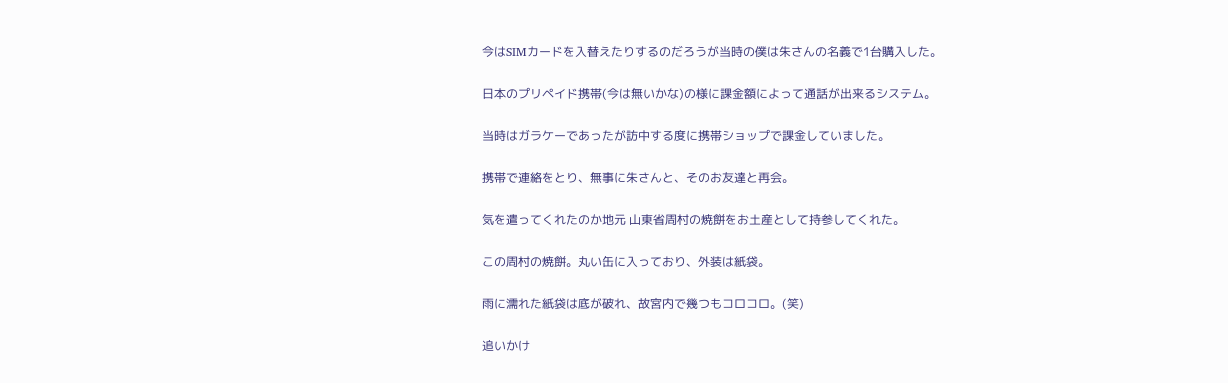今はSIMカードを入替えたりするのだろうが当時の僕は朱さんの名義で1台購入した。

日本のプリペイド携帯(今は無いかな)の様に課金額によって通話が出来るシステム。

当時はガラケーであったが訪中する度に携帯ショップで課金していました。

携帯で連絡をとり、無事に朱さんと、そのお友達と再会。

気を遣ってくれたのか地元 山東省周村の焼餅をお土産として持参してくれた。

この周村の焼餅。丸い缶に入っており、外装は紙袋。

雨に濡れた紙袋は底が破れ、故宮内で幾つもコロコロ。(笑)

追いかけ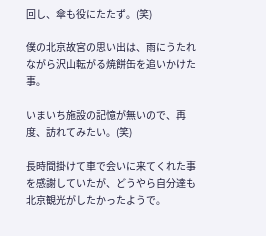回し、傘も役にたたず。(笑)

僕の北京故宮の思い出は、雨にうたれながら沢山転がる焼餅缶を追いかけた事。

いまいち施設の記憶が無いので、再度、訪れてみたい。(笑)

長時間掛けて車で会いに来てくれた事を感謝していたが、どうやら自分達も北京観光がしたかったようで。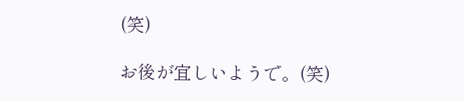(笑)

お後が宜しいようで。(笑)